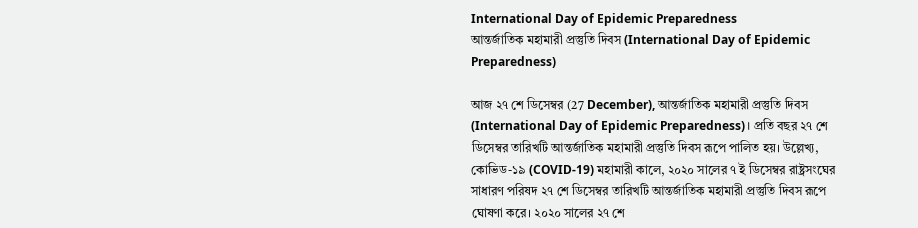International Day of Epidemic Preparedness
আন্তর্জাতিক মহামারী প্রস্তুতি দিবস (International Day of Epidemic Preparedness)

আজ ২৭ শে ডিসেম্বর (27 December), আন্তর্জাতিক মহামারী প্রস্তুতি দিবস (International Day of Epidemic Preparedness)। প্রতি বছর ২৭ শে ডিসেম্বর তারিখটি আন্তর্জাতিক মহামারী প্রস্তুতি দিবস রূপে পালিত হয়। উল্লেখ্য, কোভিড-১৯ (COVID-19) মহামারী কালে, ২০২০ সালের ৭ ই ডিসেম্বর রাষ্ট্রসংঘের সাধারণ পরিষদ ২৭ শে ডিসেম্বর তারিখটি আন্তর্জাতিক মহামারী প্রস্তুতি দিবস রূপে ঘোষণা করে। ২০২০ সালের ২৭ শে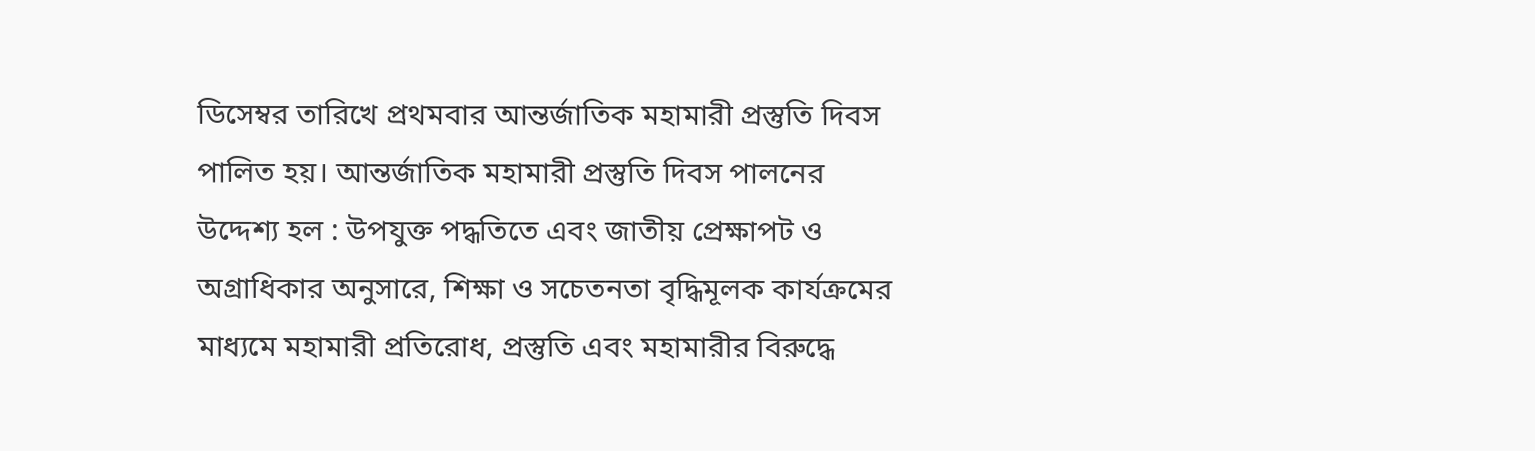ডিসেম্বর তারিখে প্রথমবার আন্তর্জাতিক মহামারী প্রস্তুতি দিবস পালিত হয়। আন্তর্জাতিক মহামারী প্রস্তুতি দিবস পালনের উদ্দেশ্য হল : উপযুক্ত পদ্ধতিতে এবং জাতীয় প্রেক্ষাপট ও অগ্রাধিকার অনুসারে, শিক্ষা ও সচেতনতা বৃদ্ধিমূলক কার্যক্রমের মাধ্যমে মহামারী প্রতিরোধ, প্রস্তুতি এবং মহামারীর বিরুদ্ধে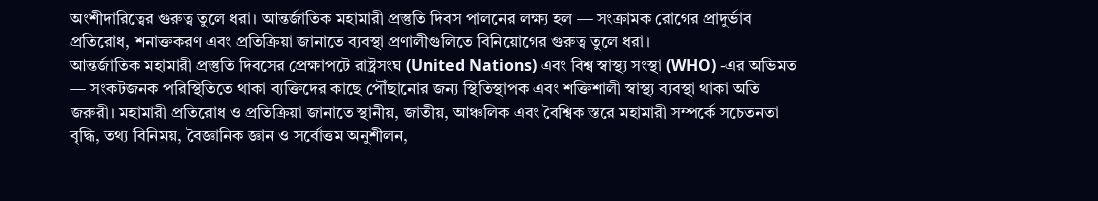অংশীদারিত্বের গুরুত্ব তুলে ধরা। আন্তর্জাতিক মহামারী প্রস্তুতি দিবস পালনের লক্ষ্য হল — সংক্রামক রোগের প্রাদুর্ভাব প্রতিরোধ, শনাক্তকরণ এবং প্রতিক্রিয়া জানাতে ব্যবস্থা প্রণালীগুলিতে বিনিয়োগের গুরুত্ব তুলে ধরা।
আন্তর্জাতিক মহামারী প্রস্তুতি দিবসের প্রেক্ষাপটে রাষ্ট্রসংঘ (United Nations) এবং বিশ্ব স্বাস্থ্য সংস্থা (WHO) -এর অভিমত — সংকটজনক পরিস্থিতিতে থাকা ব্যক্তিদের কাছে পৌঁছানোর জন্য স্থিতিস্থাপক এবং শক্তিশালী স্বাস্থ্য ব্যবস্থা থাকা অতি জরুরী। মহামারী প্রতিরোধ ও প্রতিক্রিয়া জানাতে স্থানীয়, জাতীয়, আঞ্চলিক এবং বৈশ্বিক স্তরে মহামারী সম্পর্কে সচেতনতা বৃদ্ধি, তথ্য বিনিময়, বৈজ্ঞানিক জ্ঞান ও সর্বোত্তম অনুশীলন,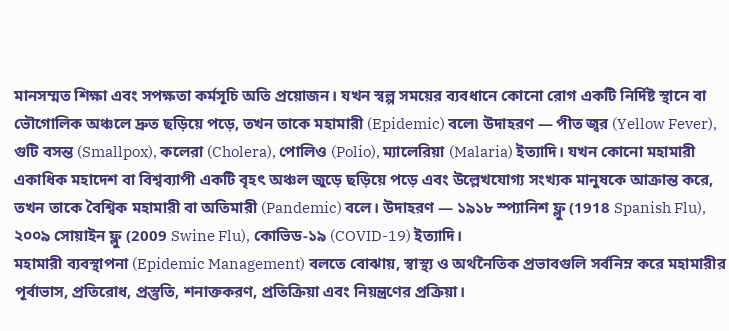মানসম্মত শিক্ষা এবং সপক্ষতা কর্মসূচি অতি প্রয়োজন। যখন স্বল্প সময়ের ব্যবধানে কোনো রোগ একটি নির্দিষ্ট স্থানে বা ভৌগোলিক অঞ্চলে দ্রুত ছড়িয়ে পড়ে, তখন তাকে মহামারী (Epidemic) বলে৷ উদাহরণ — পীত জ্বর (Yellow Fever), গুটি বসন্ত (Smallpox), কলেরা (Cholera), পোলিও (Polio), ম্যালেরিয়া (Malaria) ইত্যাদি। যখন কোনো মহামারী একাধিক মহাদেশ বা বিশ্বব্যাপী একটি বৃহৎ অঞ্চল জুড়ে ছড়িয়ে পড়ে এবং উল্লেখযোগ্য সংখ্যক মানুষকে আক্রান্ত করে, তখন তাকে বৈশ্বিক মহামারী বা অতিমারী (Pandemic) বলে। উদাহরণ — ১৯১৮ স্প্যানিশ ফ্লু (1918 Spanish Flu), ২০০৯ সোয়াইন ফ্লু (2009 Swine Flu), কোভিড-১৯ (COVID-19) ইত্যাদি।
মহামারী ব্যবস্থাপনা (Epidemic Management) বলতে বোঝায়, স্বাস্থ্য ও অর্থনৈতিক প্রভাবগুলি সর্বনিম্ন করে মহামারীর পূর্বাভাস, প্রতিরোধ, প্রস্তুতি, শনাক্তকরণ, প্রতিক্রিয়া এবং নিয়ন্ত্রণের প্রক্রিয়া।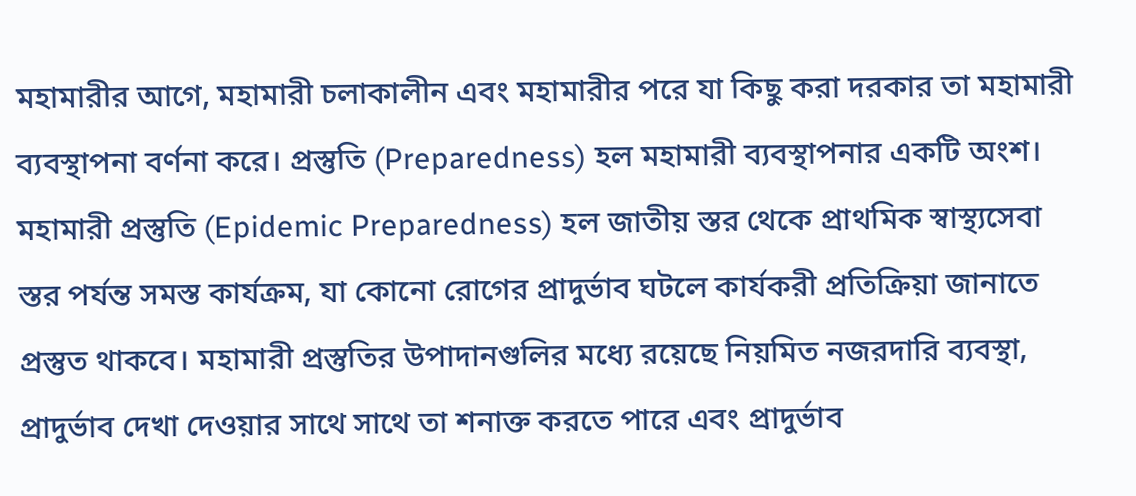মহামারীর আগে, মহামারী চলাকালীন এবং মহামারীর পরে যা কিছু করা দরকার তা মহামারী ব্যবস্থাপনা বর্ণনা করে। প্রস্তুতি (Preparedness) হল মহামারী ব্যবস্থাপনার একটি অংশ। মহামারী প্রস্তুতি (Epidemic Preparedness) হল জাতীয় স্তর থেকে প্রাথমিক স্বাস্থ্যসেবা স্তর পর্যন্ত সমস্ত কার্যক্রম, যা কোনো রোগের প্রাদুর্ভাব ঘটলে কার্যকরী প্রতিক্রিয়া জানাতে প্রস্তুত থাকবে। মহামারী প্রস্তুতির উপাদানগুলির মধ্যে রয়েছে নিয়মিত নজরদারি ব্যবস্থা, প্রাদুর্ভাব দেখা দেওয়ার সাথে সাথে তা শনাক্ত করতে পারে এবং প্রাদুর্ভাব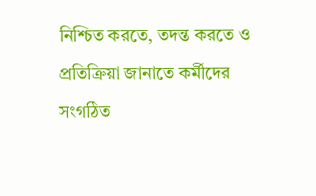নিশ্চিত করতে, তদন্ত করতে ও প্রতিক্রিয়া জানাতে কর্মীদের সংগঠিত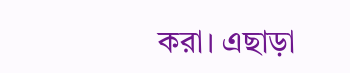করা। এছাড়া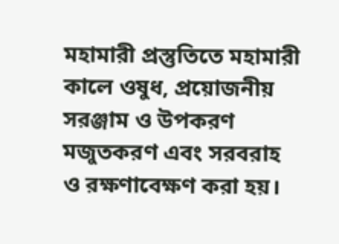মহামারী প্রস্তুতিতে মহামারী কালে ওষুধ, প্রয়োজনীয় সরঞ্জাম ও উপকরণ মজুতকরণ এবং সরবরাহ ও রক্ষণাবেক্ষণ করা হয়।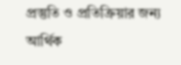প্রস্তুতি ও প্রতিক্রিয়ার জন্য আর্থিক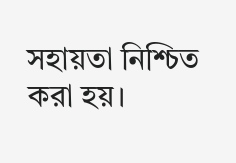সহায়তা নিশ্চিত করা হয়।